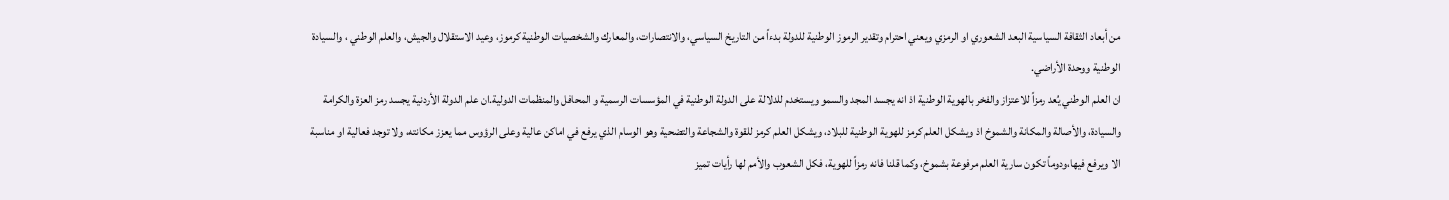من أبعاد الثقافة السياسية البعد الشعوري او الرمزي ويعني احترام وتقدير الرموز الوطنية للدولة بدءاً من التاريخ السياسي، والانتصارات، والمعارك والشخصيات الوطنية كرموز، وعيد الاستقلال والجيش، والعلم الوطني ، والسيادة الوطنية ووحدة الأراضي.
ان العلم الوطني يُعد رمزاً للاعتزاز والفخر بالهوية الوطنية اذ انه يجسد المجد والسمو ويستخدم للدلالة على الدولة الوطنية في المؤسسات الرسمية و المحافل والمنظمات الدولية.ان علم الدولة الأردنية يجسد رمز العزة والكرامة والسيادة، والأصالة والمكانة والشموخ اذ ويشكل العلم كرمز للهوية الوطنية للبلاد، ويشكل العلم كرمز للقوة والشجاعة والتضحية وهو الوسام الذي يرفع في اماكن عالية وعلى الرؤوس مما يعزز مكانته، ولا توجد فعالية او مناسبة الا ويرفع فيها،ودوماً تكون سارية العلم مرفوعة بشموخ، وكما قلنا فانه رمزاً للهوية، فكل الشعوب والأمم لها رأيات تميز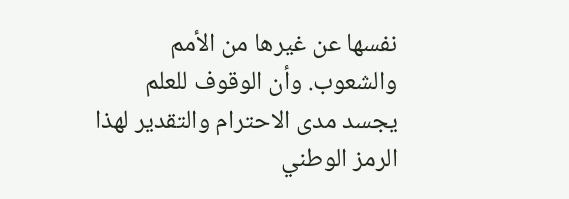نفسها عن غيرها من الأمم والشعوب. وأن الوقوف للعلم يجسد مدى الاحترام والتقدير لهذا الرمز الوطني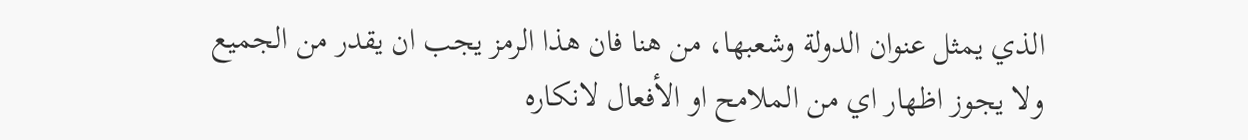الذي يمثل عنوان الدولة وشعبها، من هنا فان هذا الرمز يجب ان يقدر من الجميع ولا يجوز اظهار اي من الملامح او الأفعال لانكاره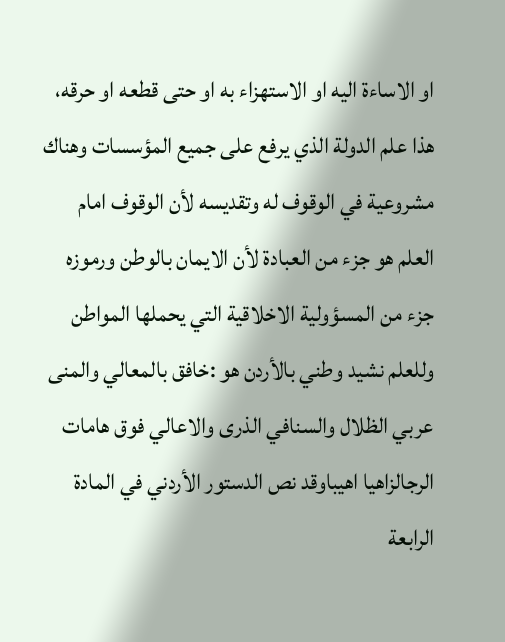او الاساءة اليه او الاستهزاء به او حتى قطعه او حرقه، هذا علم الدولة الذي يرفع على جميع المؤسسات وهناك مشروعية في الوقوف له وتقديسه لأن الوقوف امام العلم هو جزء من العبادة لأن الايمان بالوطن ورموزه جزء من المسؤولية الاخلاقية التي يحملها المواطن وللعلم نشيد وطني بالأردن هو :خافق بالمعالي والمنى عربي الظلال والسنافي الذرى والاعالي فوق هامات الرجالزاهيا اهيباوقد نص الدستور الأردني في المادة الرابعة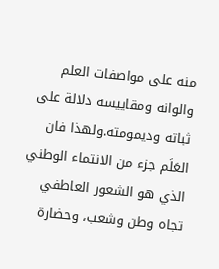منه على مواصفات العلم والوانه ومقاييسه دلالة على ثباته وديمومته.ولهذا فان العَلَم جزء من الانتماء الوطني الذي هو الشعور العاطفي تجاه وطن وشعب، وحضارة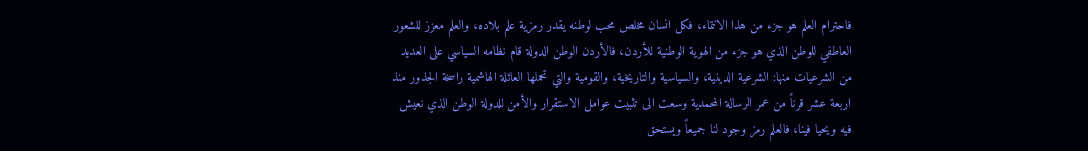فاحترام العلم هو جزء من هذا الانتماء، فكل انسان مخلص محب لوطنه يقدر رمزية علم بلاده، والعلم معزز للشعور العاطفي للوطن الذي هو جزء من الهوية الوطنية للأردن، فالأردن الوطن الدولة قام نظامه السياسي على العديد من الشرعيات منها: الشرعية الدينية، والسياسية والتاريخية، والقومية والتي تحملها العائلة الهاشمية راسخة الجذور منذ اربعة عشر قرناً من عمر الرسالة المحمدية وسعت الى تثبيت عوامل الاستقرار والأمن للدولة الوطن الذي نعيش فيه ويحيا فينا، فالعلم رمز وجود لنا جميعاً ويستحق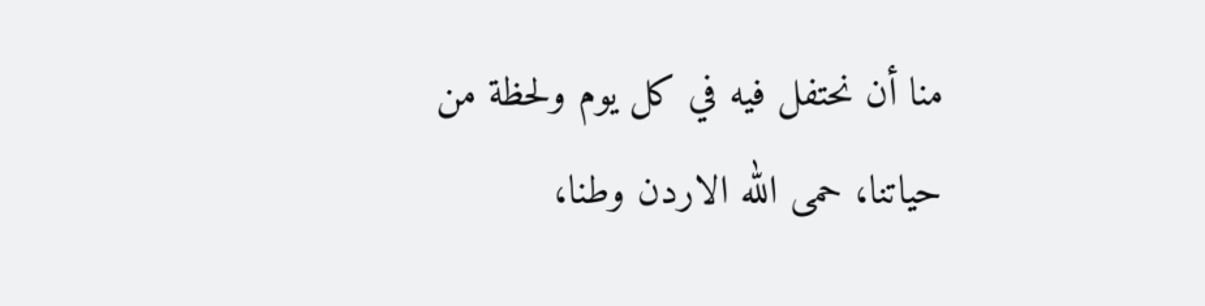منا أن نحتفل فيه في كل يوم ولحظة من حياتنا، حمى الله الاردن وطنا،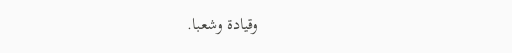وقيادة وشعبا.